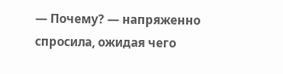— Почему? — напряженно спросила, ожидая чего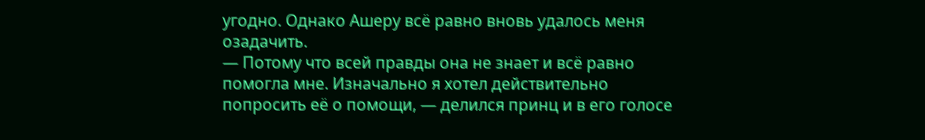угодно. Однако Ашеру всё равно вновь удалось меня озадачить.
— Потому что всей правды она не знает и всё равно помогла мне. Изначально я хотел действительно попросить её о помощи, — делился принц и в его голосе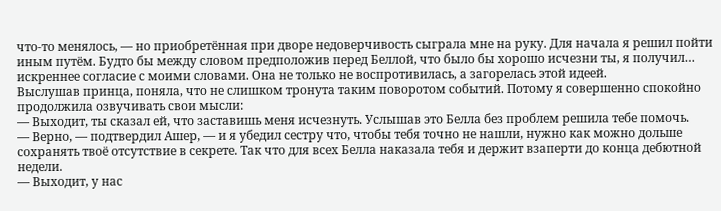что-то менялось, — но приобретённая при дворе недоверчивость сыграла мне на руку. Для начала я решил пойти иным путём. Будто бы между словом предположив перед Беллой, что было бы хорошо исчезни ты, я получил… искреннее согласие с моими словами. Она не только не воспротивилась, а загорелась этой идеей.
Выслушав принца, поняла, что не слишком тронута таким поворотом событий. Потому я совершенно спокойно продолжила озвучивать свои мысли:
— Выходит, ты сказал ей, что заставишь меня исчезнуть. Услышав это Белла без проблем решила тебе помочь.
— Верно, — подтвердил Ашер, — и я убедил сестру что, чтобы тебя точно не нашли, нужно как можно дольше сохранять твоё отсутствие в секрете. Так что для всех Белла наказала тебя и держит взаперти до конца дебютной недели.
— Выходит, у нас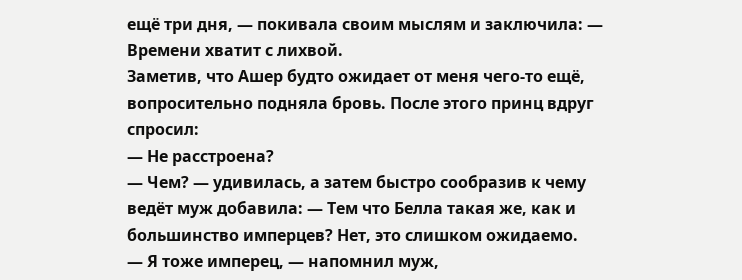ещё три дня, — покивала своим мыслям и заключила: — Времени хватит с лихвой.
Заметив, что Ашер будто ожидает от меня чего-то ещё, вопросительно подняла бровь. После этого принц вдруг спросил:
— Не расстроена?
— Чем? — удивилась, а затем быстро сообразив к чему ведёт муж добавила: — Тем что Белла такая же, как и большинство имперцев? Нет, это слишком ожидаемо.
— Я тоже имперец, — напомнил муж,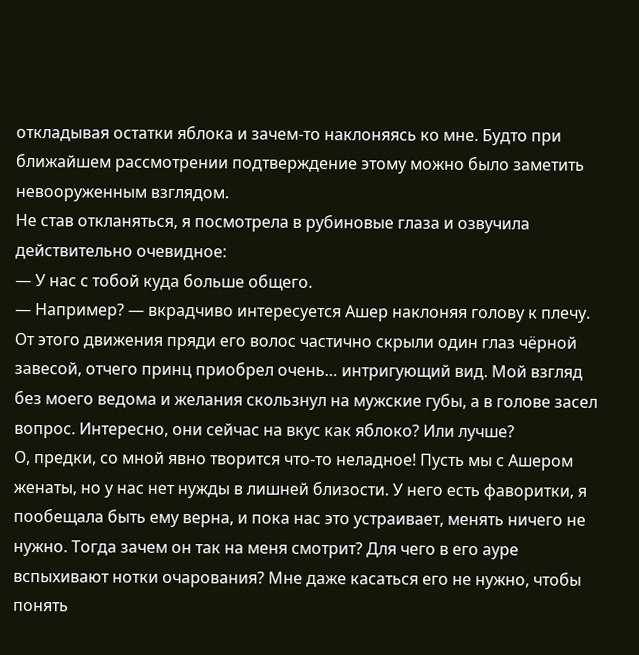откладывая остатки яблока и зачем-то наклоняясь ко мне. Будто при ближайшем рассмотрении подтверждение этому можно было заметить невооруженным взглядом.
Не став откланяться, я посмотрела в рубиновые глаза и озвучила действительно очевидное:
— У нас с тобой куда больше общего.
— Например? — вкрадчиво интересуется Ашер наклоняя голову к плечу. От этого движения пряди его волос частично скрыли один глаз чёрной завесой, отчего принц приобрел очень… интригующий вид. Мой взгляд без моего ведома и желания скользнул на мужские губы, а в голове засел вопрос. Интересно, они сейчас на вкус как яблоко? Или лучше?
О, предки, со мной явно творится что-то неладное! Пусть мы с Ашером женаты, но у нас нет нужды в лишней близости. У него есть фаворитки, я пообещала быть ему верна, и пока нас это устраивает, менять ничего не нужно. Тогда зачем он так на меня смотрит? Для чего в его ауре вспыхивают нотки очарования? Мне даже касаться его не нужно, чтобы понять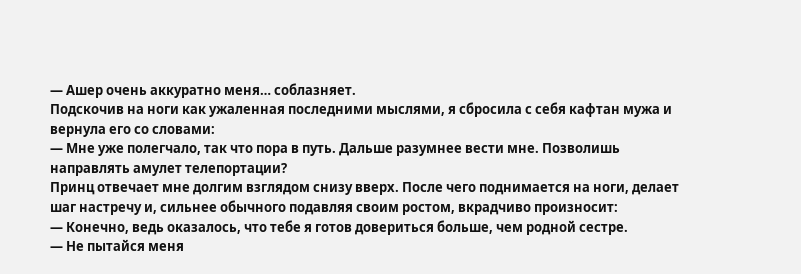— Ашер очень аккуратно меня… соблазняет.
Подскочив на ноги как ужаленная последними мыслями, я сбросила с себя кафтан мужа и вернула его со словами:
— Мне уже полегчало, так что пора в путь. Дальше разумнее вести мне. Позволишь направлять амулет телепортации?
Принц отвечает мне долгим взглядом снизу вверх. После чего поднимается на ноги, делает шаг настречу и, сильнее обычного подавляя своим ростом, вкрадчиво произносит:
— Конечно, ведь оказалось, что тебе я готов довериться больше, чем родной сестре.
— Не пытайся меня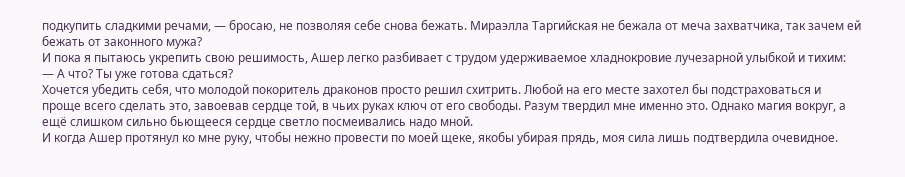подкупить сладкими речами, — бросаю, не позволяя себе снова бежать. Мираэлла Таргийская не бежала от меча захватчика, так зачем ей бежать от законного мужа?
И пока я пытаюсь укрепить свою решимость, Ашер легко разбивает с трудом удерживаемое хладнокровие лучезарной улыбкой и тихим:
— А что? Ты уже готова сдаться?
Хочется убедить себя, что молодой покоритель драконов просто решил схитрить. Любой на его месте захотел бы подстраховаться и проще всего сделать это, завоевав сердце той, в чьих руках ключ от его свободы. Разум твердил мне именно это. Однако магия вокруг, а ещё слишком сильно бьющееся сердце светло посмеивались надо мной.
И когда Ашер протянул ко мне руку, чтобы нежно провести по моей щеке, якобы убирая прядь, моя сила лишь подтвердила очевидное.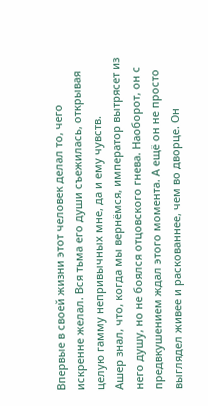Впервые в своей жизни этот человек делал то, чего искренне желал. Вся тьма его души съежилась, открывая целую гамму непривычных мне, да и ему чувств.
Ашер знал, что, когда мы вернёмся, император вытрясет из него душу, но не боялся отцовского гнева. Наоборот, он с предвкушением ждал этого момента. А ещё он не просто выглядел живее и раскованнее, чем во дворце. Он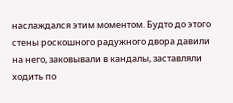наслаждался этим моментом. Будто до этого стены роскошного радужного двора давили на него, заковывали в кандалы, заставляли ходить по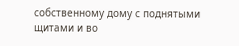собственному дому с поднятыми щитами и во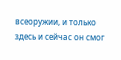всеоружии, и только здесь и сейчас он смог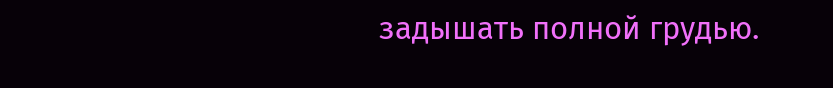задышать полной грудью.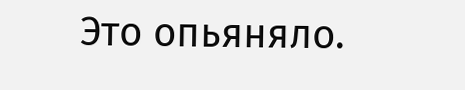Это опьяняло.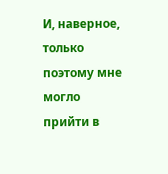И, наверное, только поэтому мне могло прийти в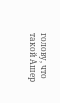голову, что такой Ашер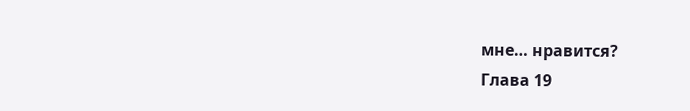мне… нравится?
Глава 19